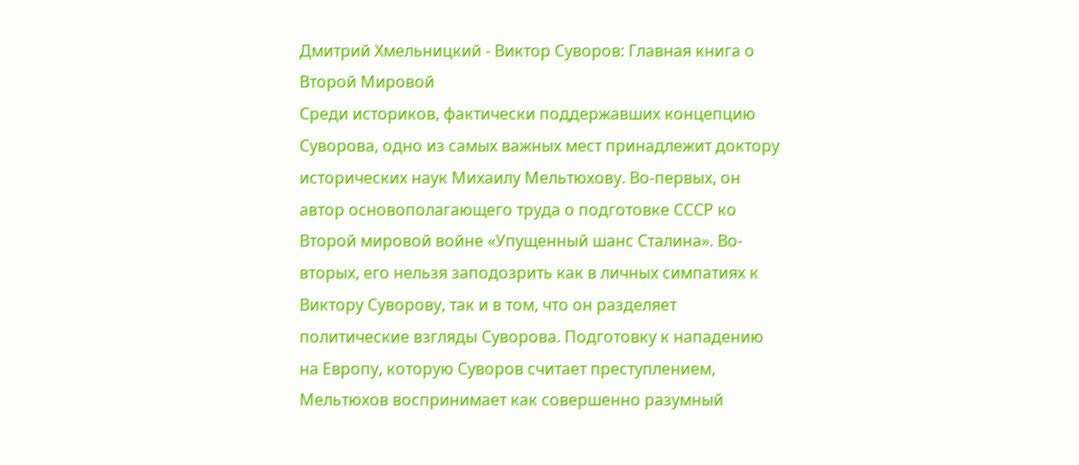Дмитрий Хмельницкий - Виктор Суворов: Главная книга о Второй Мировой
Среди историков, фактически поддержавших концепцию Суворова, одно из самых важных мест принадлежит доктору исторических наук Михаилу Мельтюхову. Во-первых, он автор основополагающего труда о подготовке СССР ко Второй мировой войне «Упущенный шанс Сталина». Во-вторых, его нельзя заподозрить как в личных симпатиях к Виктору Суворову, так и в том, что он разделяет политические взгляды Суворова. Подготовку к нападению на Европу, которую Суворов считает преступлением, Мельтюхов воспринимает как совершенно разумный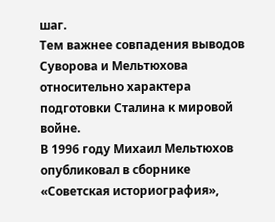шаг.
Тем важнее совпадения выводов Суворова и Мельтюхова относительно характера подготовки Сталина к мировой войне.
В 1996 году Михаил Мельтюхов опубликовал в сборнике «Советская историография»,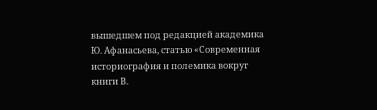вышедшем под редакцией академика Ю. Афанасьева, статью «Современная историография и полемика вокруг книги В.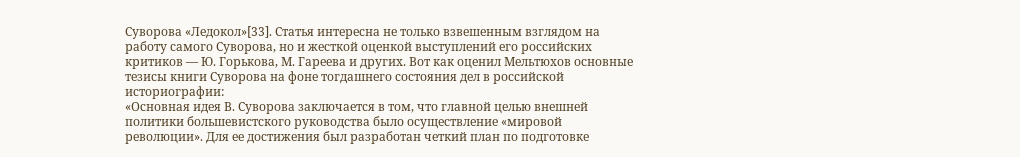Суворова «Ледокол»[33]. Статья интересна не только взвешенным взглядом на работу самого Суворова, но и жесткой оценкой выступлений его российских критиков — Ю. Горькова, М. Гареева и других. Вот как оценил Мельтюхов основные тезисы книги Суворова на фоне тогдашнего состояния дел в российской историографии:
«Основная идея В. Суворова заключается в том, что главной целью внешней политики большевистского руководства было осуществление «мировой революции». Для ее достижения был разработан четкий план по подготовке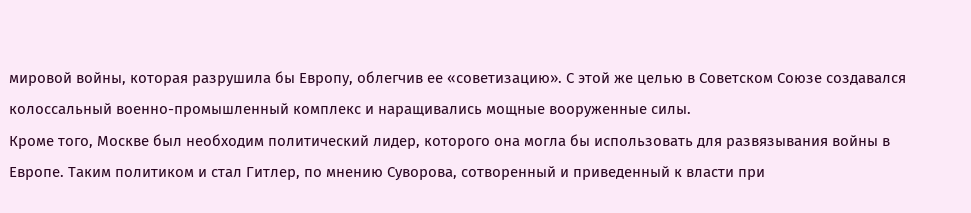мировой войны, которая разрушила бы Европу, облегчив ее «советизацию». С этой же целью в Советском Союзе создавался колоссальный военно-промышленный комплекс и наращивались мощные вооруженные силы.
Кроме того, Москве был необходим политический лидер, которого она могла бы использовать для развязывания войны в Европе. Таким политиком и стал Гитлер, по мнению Суворова, сотворенный и приведенный к власти при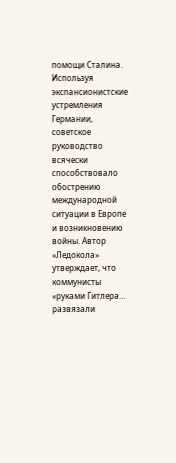помощи Сталина.
Используя экспансионистские устремления Германии, советское руководство всячески способствовало обострению международной ситуации в Европе и возникновению войны. Автор «Ледокола» утверждает, что коммунисты «руками Гитлера… развязали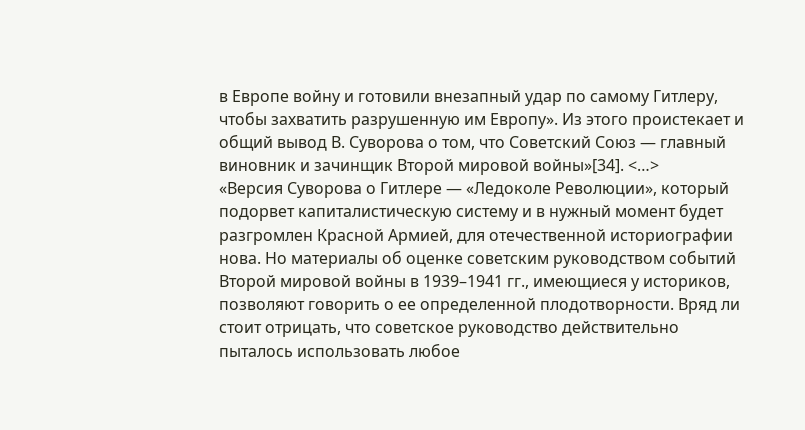в Европе войну и готовили внезапный удар по самому Гитлеру, чтобы захватить разрушенную им Европу». Из этого проистекает и общий вывод В. Суворова о том, что Советский Союз — главный виновник и зачинщик Второй мировой войны»[34]. <…>
«Версия Суворова о Гитлере — «Ледоколе Революции», который подорвет капиталистическую систему и в нужный момент будет разгромлен Красной Армией, для отечественной историографии нова. Но материалы об оценке советским руководством событий Второй мировой войны в 1939–1941 гг., имеющиеся у историков, позволяют говорить о ее определенной плодотворности. Вряд ли стоит отрицать, что советское руководство действительно пыталось использовать любое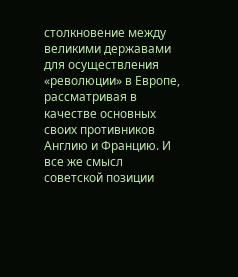столкновение между великими державами для осуществления «революции» в Европе, рассматривая в качестве основных своих противников Англию и Францию. И все же смысл советской позиции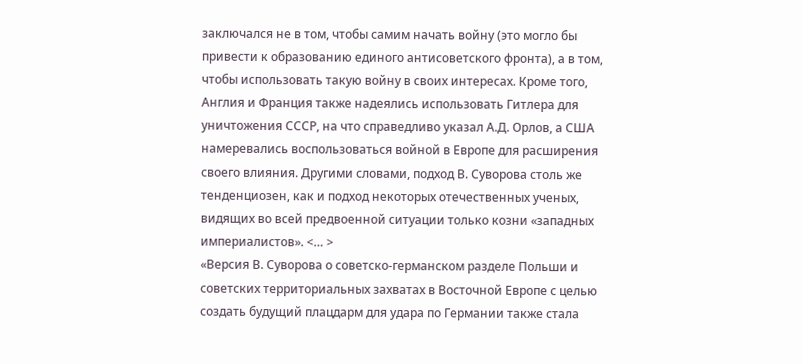заключался не в том, чтобы самим начать войну (это могло бы привести к образованию единого антисоветского фронта), а в том, чтобы использовать такую войну в своих интересах. Кроме того, Англия и Франция также надеялись использовать Гитлера для уничтожения СССР, на что справедливо указал А.Д. Орлов, а США намеревались воспользоваться войной в Европе для расширения своего влияния. Другими словами, подход В. Суворова столь же тенденциозен, как и подход некоторых отечественных ученых, видящих во всей предвоенной ситуации только козни «западных империалистов». <… >
«Версия В. Суворова о советско-германском разделе Польши и советских территориальных захватах в Восточной Европе с целью создать будущий плацдарм для удара по Германии также стала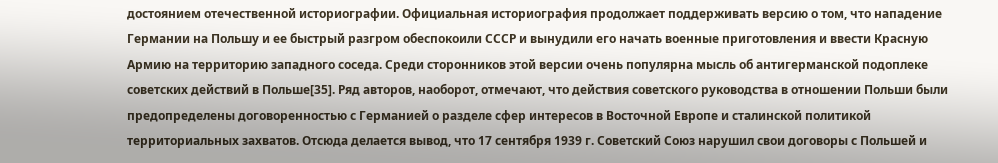достоянием отечественной историографии. Официальная историография продолжает поддерживать версию о том, что нападение Германии на Польшу и ее быстрый разгром обеспокоили СССР и вынудили его начать военные приготовления и ввести Красную Армию на территорию западного соседа. Среди сторонников этой версии очень популярна мысль об антигерманской подоплеке советских действий в Польше[35]. Ряд авторов, наоборот, отмечают, что действия советского руководства в отношении Польши были предопределены договоренностью с Германией о разделе сфер интересов в Восточной Европе и сталинской политикой территориальных захватов. Отсюда делается вывод, что 17 сентября 1939 г. Советский Союз нарушил свои договоры с Польшей и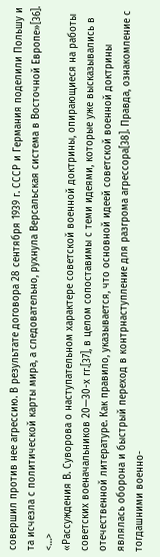совершил против нее агрессию. В результате договора 28 сентября 1939 г. СССР и Германия поделили Польшу и та исчезла с политической карты мира, а следовательно, рухнула Версальская система в Восточной Европе»[36]. <…>
«Рассуждения В. Суворова о наступательном характере советской военной доктрины, опирающиеся на работы советских военачальников 20—30-х гг.[37], в целом сопоставимы с теми идеями, которые уже высказывались в отечественной литературе. Как правило, указывается, что основной идеей советской военной доктрины являлась оборона и быстрый переход в контрнаступление для разгрома агрессора[38]. Правда, ознакомление с тогдашними военно-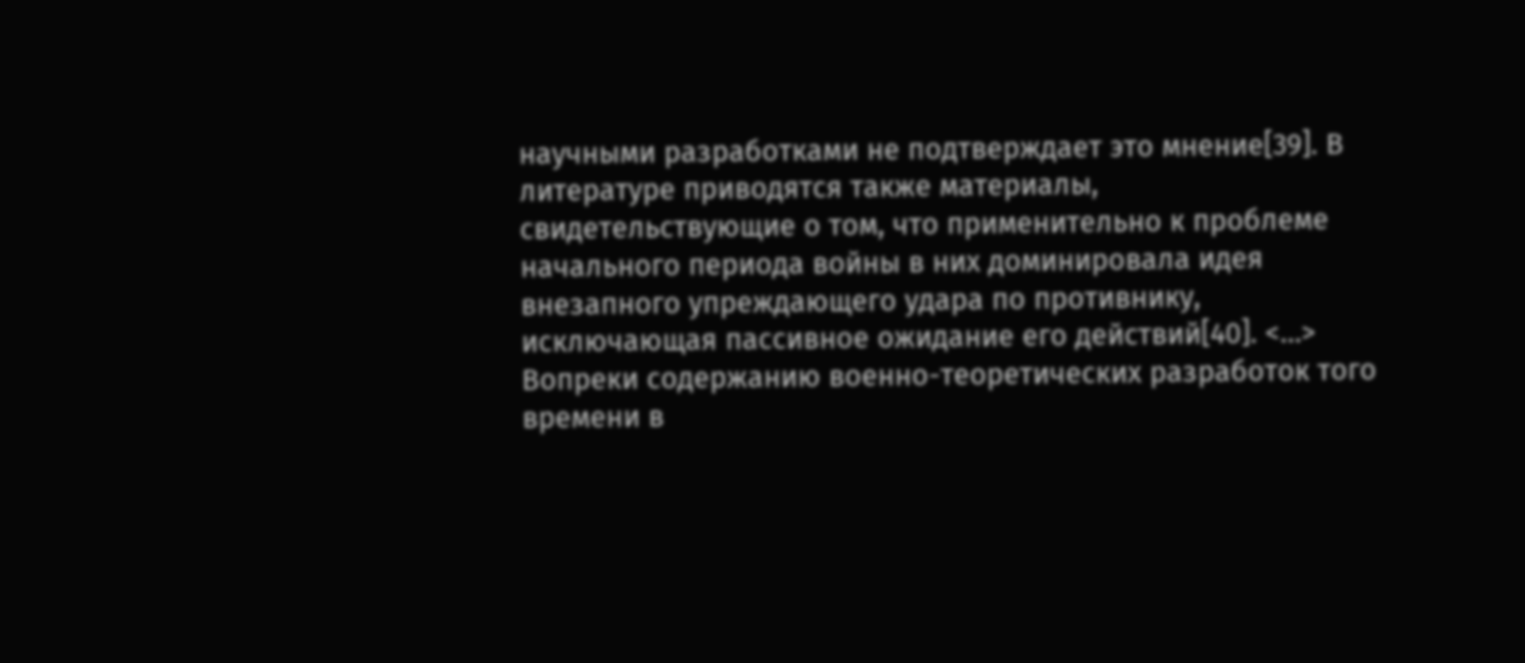научными разработками не подтверждает это мнение[39]. В литературе приводятся также материалы, свидетельствующие о том, что применительно к проблеме начального периода войны в них доминировала идея внезапного упреждающего удара по противнику, исключающая пассивное ожидание его действий[40]. <…> Вопреки содержанию военно-теоретических разработок того времени в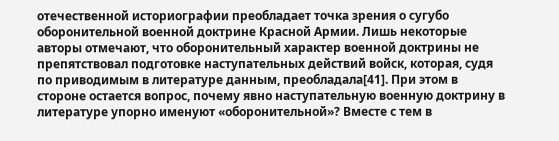отечественной историографии преобладает точка зрения о сугубо оборонительной военной доктрине Красной Армии. Лишь некоторые авторы отмечают, что оборонительный характер военной доктрины не препятствовал подготовке наступательных действий войск, которая, судя по приводимым в литературе данным, преобладала[41]. При этом в стороне остается вопрос, почему явно наступательную военную доктрину в литературе упорно именуют «оборонительной»? Вместе с тем в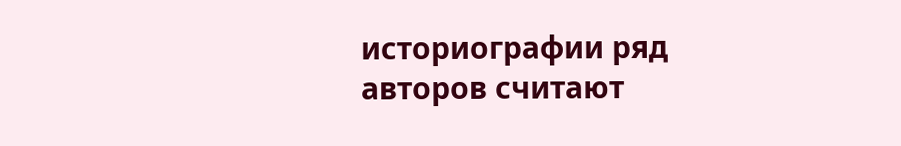историографии ряд авторов считают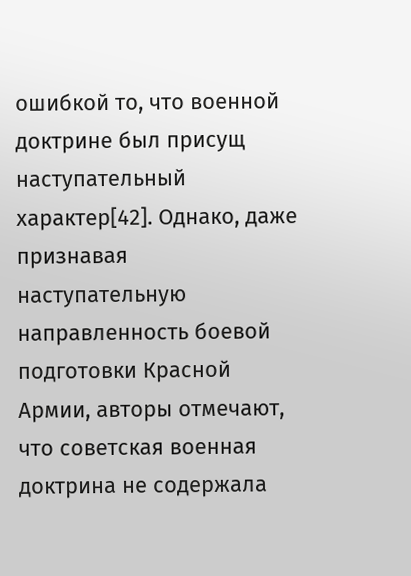ошибкой то, что военной доктрине был присущ наступательный характер[42]. Однако, даже признавая наступательную направленность боевой подготовки Красной Армии, авторы отмечают, что советская военная доктрина не содержала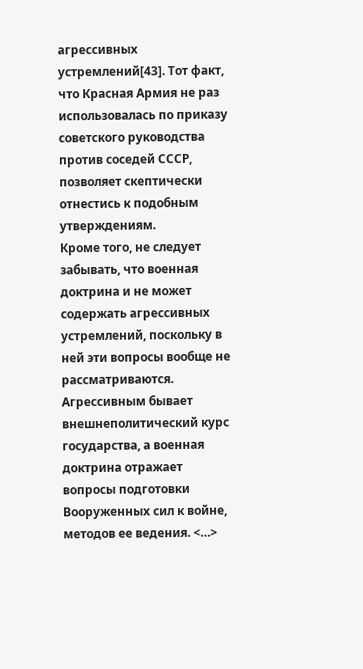агрессивных устремлений[43]. Тот факт, что Красная Армия не раз использовалась по приказу советского руководства против соседей СССР, позволяет скептически отнестись к подобным утверждениям.
Кроме того, не следует забывать, что военная доктрина и не может содержать агрессивных устремлений, поскольку в ней эти вопросы вообще не рассматриваются. Агрессивным бывает внешнеполитический курс государства, а военная доктрина отражает вопросы подготовки Вооруженных сил к войне, методов ее ведения. <…>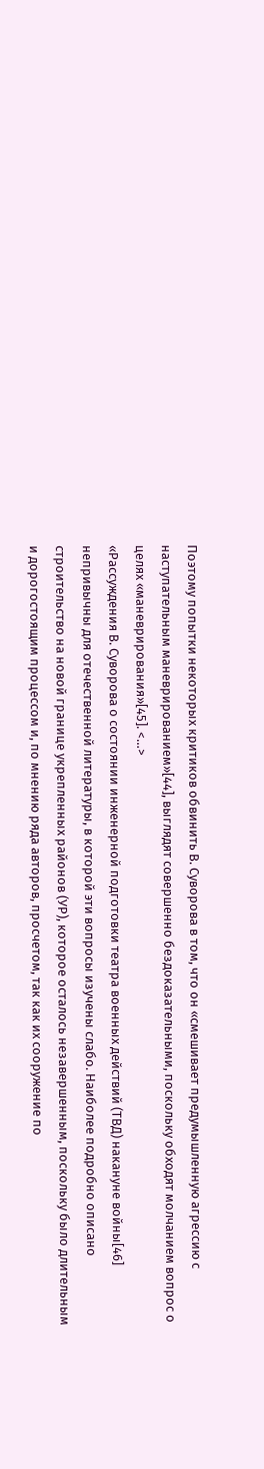Поэтому попытки некоторых критиков обвинить В. Суворова в том, что он «смешивает предумышленную агрессию с наступательным маневрированием»[44], выглядят совершенно бездоказательными, поскольку обходят молчанием вопрос о целях «маневрирования»[45]. <…>
«Рассуждения В. Суворова о состоянии инженерной подготовки театра военных действий (ТВД) накануне войны[46] непривычны для отечественной литературы, в которой эти вопросы изучены слабо. Наиболее подробно описано строительство на новой границе укрепленных районов (УР), которое осталось незавершенным, поскольку было длительным и дорогостоящим процессом и, по мнению ряда авторов, просчетом, так как их сооружение по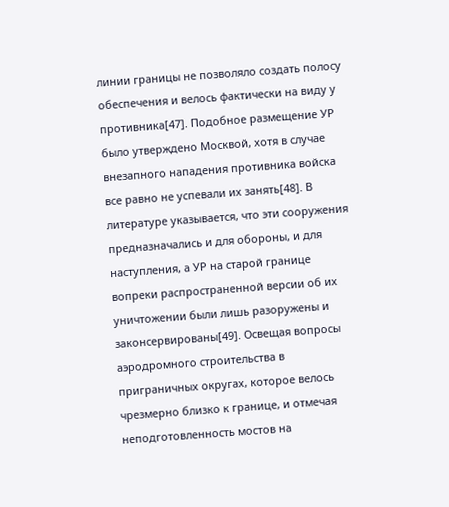линии границы не позволяло создать полосу обеспечения и велось фактически на виду у противника[47]. Подобное размещение УР было утверждено Москвой, хотя в случае внезапного нападения противника войска все равно не успевали их занять[48]. В литературе указывается, что эти сооружения предназначались и для обороны, и для наступления, а УР на старой границе вопреки распространенной версии об их уничтожении были лишь разоружены и законсервированы[49]. Освещая вопросы аэродромного строительства в приграничных округах, которое велось чрезмерно близко к границе, и отмечая неподготовленность мостов на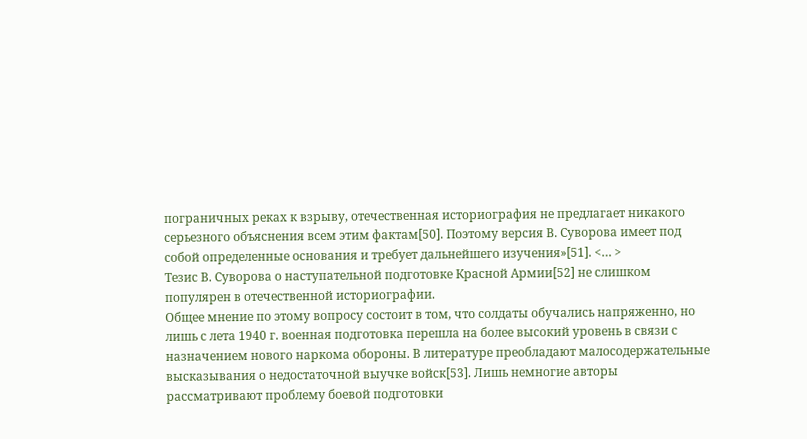пограничных реках к взрыву, отечественная историография не предлагает никакого серьезного объяснения всем этим фактам[50]. Поэтому версия В. Суворова имеет под собой определенные основания и требует дальнейшего изучения»[51]. <… >
Тезис В. Суворова о наступательной подготовке Красной Армии[52] не слишком популярен в отечественной историографии.
Общее мнение по этому вопросу состоит в том, что солдаты обучались напряженно, но лишь с лета 1940 г. военная подготовка перешла на более высокий уровень в связи с назначением нового наркома обороны. В литературе преобладают малосодержательные высказывания о недостаточной выучке войск[53]. Лишь немногие авторы рассматривают проблему боевой подготовки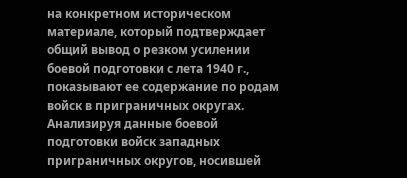на конкретном историческом материале, который подтверждает общий вывод о резком усилении боевой подготовки с лета 1940 г., показывают ее содержание по родам войск в приграничных округах. Анализируя данные боевой подготовки войск западных приграничных округов, носившей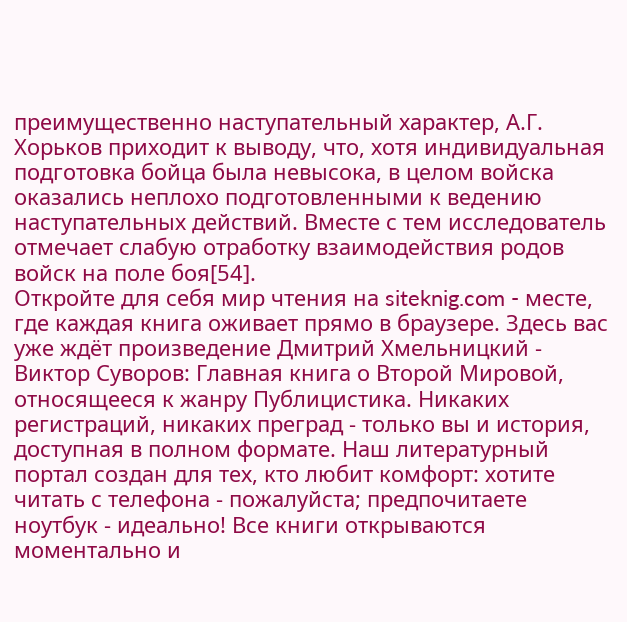преимущественно наступательный характер, А.Г. Хорьков приходит к выводу, что, хотя индивидуальная подготовка бойца была невысока, в целом войска оказались неплохо подготовленными к ведению наступательных действий. Вместе с тем исследователь отмечает слабую отработку взаимодействия родов войск на поле боя[54].
Откройте для себя мир чтения на siteknig.com - месте, где каждая книга оживает прямо в браузере. Здесь вас уже ждёт произведение Дмитрий Хмельницкий - Виктор Суворов: Главная книга о Второй Мировой, относящееся к жанру Публицистика. Никаких регистраций, никаких преград - только вы и история, доступная в полном формате. Наш литературный портал создан для тех, кто любит комфорт: хотите читать с телефона - пожалуйста; предпочитаете ноутбук - идеально! Все книги открываются моментально и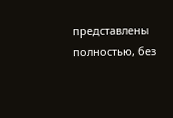представлены полностью, без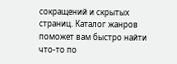сокращений и скрытых страниц. Каталог жанров поможет вам быстро найти что-то по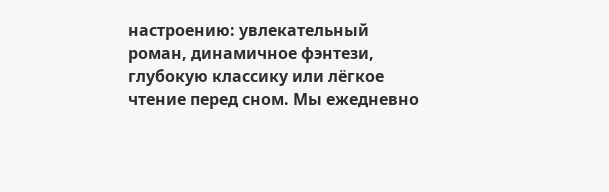настроению: увлекательный роман, динамичное фэнтези, глубокую классику или лёгкое чтение перед сном. Мы ежедневно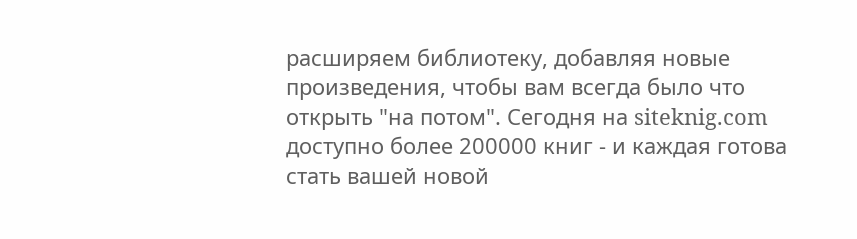расширяем библиотеку, добавляя новые произведения, чтобы вам всегда было что открыть "на потом". Сегодня на siteknig.com доступно более 200000 книг - и каждая готова стать вашей новой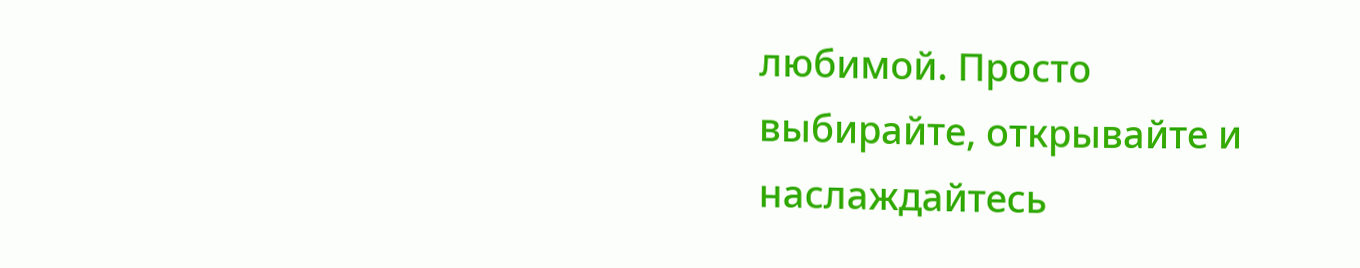любимой. Просто выбирайте, открывайте и наслаждайтесь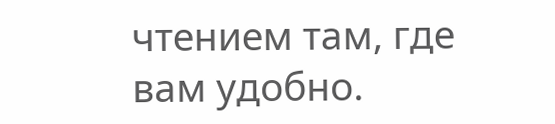чтением там, где вам удобно.